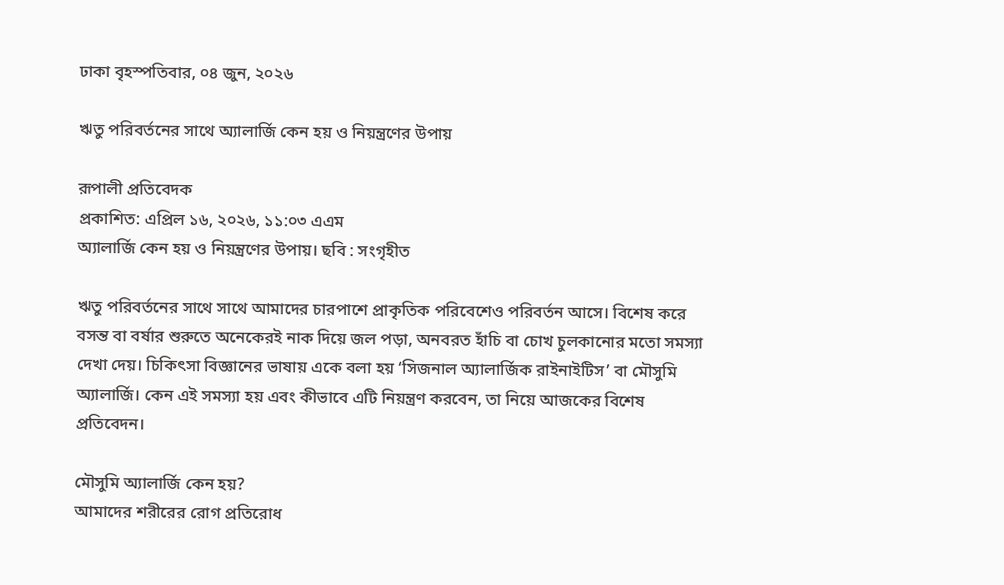ঢাকা বৃহস্পতিবার, ০৪ জুন, ২০২৬

ঋতু পরিবর্তনের সাথে অ্যালার্জি কেন হয় ও নিয়ন্ত্রণের উপায়

রূপালী প্রতিবেদক
প্রকাশিত: এপ্রিল ১৬, ২০২৬, ১১:০৩ এএম
অ্যালার্জি কেন হয় ও নিয়ন্ত্রণের উপায়। ছবি : সংগৃহীত

ঋতু পরিবর্তনের সাথে সাথে আমাদের চারপাশে প্রাকৃতিক পরিবেশেও পরিবর্তন আসে। বিশেষ করে বসন্ত বা বর্ষার শুরুতে অনেকেরই নাক দিয়ে জল পড়া, অনবরত হাঁচি বা চোখ চুলকানোর মতো সমস্যা দেখা দেয়। চিকিৎসা বিজ্ঞানের ভাষায় একে বলা হয় ‘সিজনাল অ্যালার্জিক রাইনাইটিস’ বা মৌসুমি অ্যালার্জি। কেন এই সমস্যা হয় এবং কীভাবে এটি নিয়ন্ত্রণ করবেন, তা নিয়ে আজকের বিশেষ প্রতিবেদন।

মৌসুমি অ্যালার্জি কেন হয়?
আমাদের শরীরের রোগ প্রতিরোধ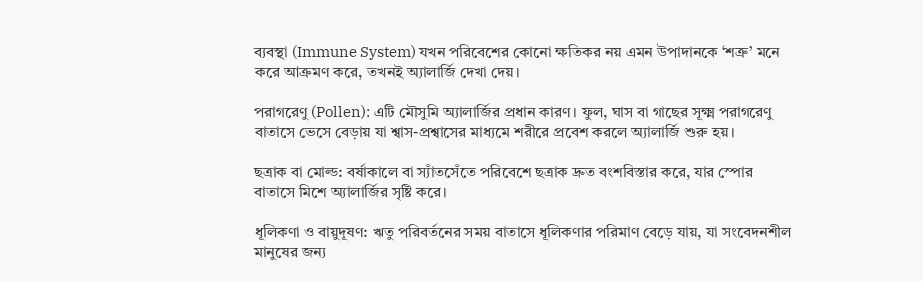ব্যবস্থা (Immune System) যখন পরিবেশের কোনো ক্ষতিকর নয় এমন উপাদানকে ‘শত্রু’ মনে করে আক্রমণ করে, তখনই অ্যালার্জি দেখা দেয়।

পরাগরেণু (Pollen): এটি মৌসুমি অ্যালার্জির প্রধান কারণ। ফুল, ঘাস বা গাছের সূক্ষ্ম পরাগরেণু বাতাসে ভেসে বেড়ায় যা শ্বাস-প্রশ্বাসের মাধ্যমে শরীরে প্রবেশ করলে অ্যালার্জি শুরু হয়।

ছত্রাক বা মোল্ড: বর্ষাকালে বা স্যাঁতসেঁতে পরিবেশে ছত্রাক দ্রুত বংশবিস্তার করে, যার স্পোর বাতাসে মিশে অ্যালার্জির সৃষ্টি করে।

ধূলিকণা ও বায়ুদূষণ: ঋতু পরিবর্তনের সময় বাতাসে ধূলিকণার পরিমাণ বেড়ে যায়, যা সংবেদনশীল মানুষের জন্য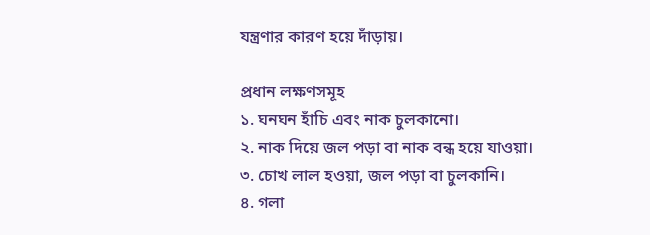যন্ত্রণার কারণ হয়ে দাঁড়ায়।

প্রধান লক্ষণসমূহ
১. ঘনঘন হাঁচি এবং নাক চুলকানো।
২. নাক দিয়ে জল পড়া বা নাক বন্ধ হয়ে যাওয়া।
৩. চোখ লাল হওয়া, জল পড়া বা চুলকানি।
৪. গলা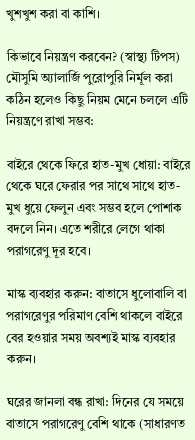খুশখুশ করা বা কাশি।

কিভাবে নিয়ন্ত্রণ করবেন? (স্বাস্থ্য টিপস)
মৌসুমি অ্যালার্জি পুরোপুরি নির্মূল করা কঠিন হলেও কিছু নিয়ম মেনে চললে এটি নিয়ন্ত্রণে রাখা সম্ভব:

বাইরে থেকে ফিরে হাত-মুখ ধোয়া: বাইরে থেকে ঘরে ফেরার পর সাথে সাথে হাত-মুখ ধুয়ে ফেলুন এবং সম্ভব হলে পোশাক বদলে নিন। এতে শরীরে লেগে থাকা পরাগরেণু দূর হবে।

মাস্ক ব্যবহার করুন: বাতাসে ধুলোবালি বা পরাগরেণুর পরিমাণ বেশি থাকলে বাইরে বের হওয়ার সময় অবশ্যই মাস্ক ব্যবহার করুন।

ঘরের জানলা বন্ধ রাখা: দিনের যে সময়ে বাতাসে পরাগরেণু বেশি থাকে (সাধারণত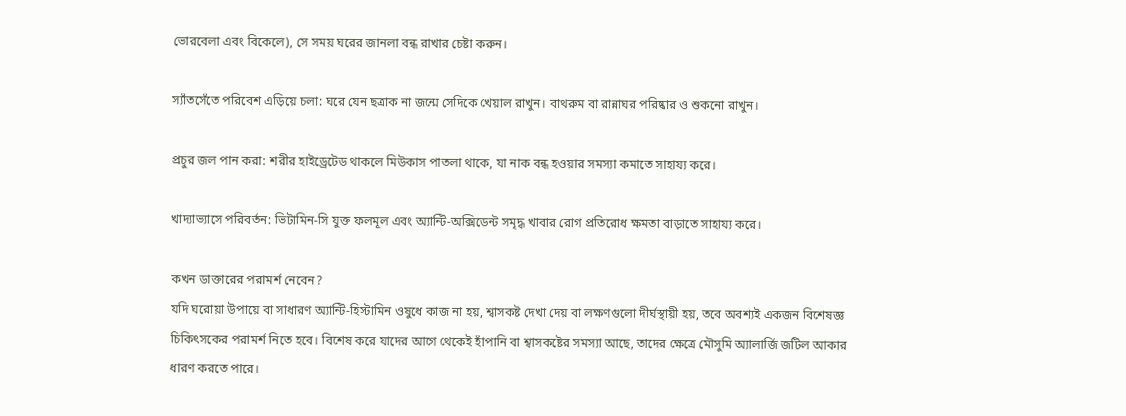ভোরবেলা এবং বিকেলে), সে সময় ঘরের জানলা বন্ধ রাখার চেষ্টা করুন।

স্যাঁতসেঁতে পরিবেশ এড়িয়ে চলা: ঘরে যেন ছত্রাক না জন্মে সেদিকে খেয়াল রাখুন। বাথরুম বা রান্নাঘর পরিষ্কার ও শুকনো রাখুন।

প্রচুর জল পান করা: শরীর হাইড্রেটেড থাকলে মিউকাস পাতলা থাকে, যা নাক বন্ধ হওয়ার সমস্যা কমাতে সাহায্য করে।

খাদ্যাভ্যাসে পরিবর্তন: ভিটামিন-সি যুক্ত ফলমূল এবং অ্যান্টি-অক্সিডেন্ট সমৃদ্ধ খাবার রোগ প্রতিরোধ ক্ষমতা বাড়াতে সাহায্য করে।

কখন ডাক্তারের পরামর্শ নেবেন?
যদি ঘরোয়া উপায়ে বা সাধারণ অ্যান্টি-হিস্টামিন ওষুধে কাজ না হয়, শ্বাসকষ্ট দেখা দেয় বা লক্ষণগুলো দীর্ঘস্থায়ী হয়, তবে অবশ্যই একজন বিশেষজ্ঞ চিকিৎসকের পরামর্শ নিতে হবে। বিশেষ করে যাদের আগে থেকেই হাঁপানি বা শ্বাসকষ্টের সমস্যা আছে, তাদের ক্ষেত্রে মৌসুমি অ্যালার্জি জটিল আকার ধারণ করতে পারে।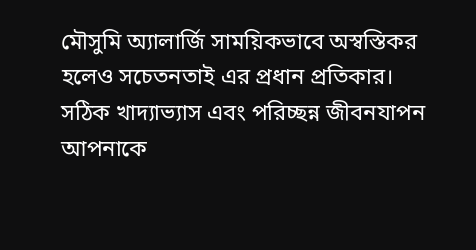মৌসুমি অ্যালার্জি সাময়িকভাবে অস্বস্তিকর হলেও সচেতনতাই এর প্রধান প্রতিকার। সঠিক খাদ্যাভ্যাস এবং পরিচ্ছন্ন জীবনযাপন আপনাকে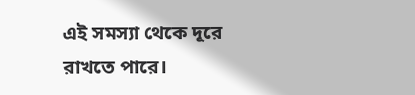এই সমস্যা থেকে দূরে রাখতে পারে।